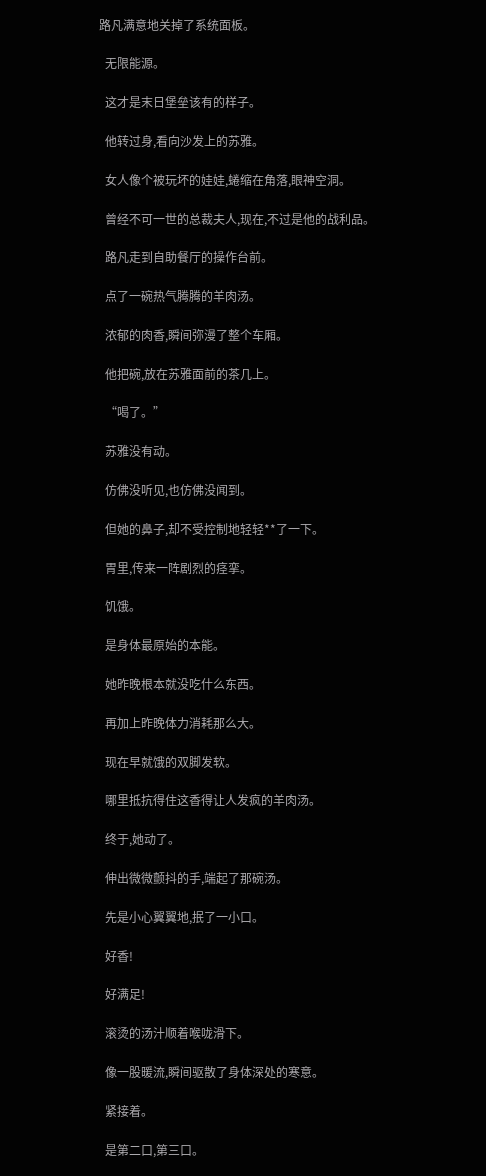路凡满意地关掉了系统面板。

  无限能源。

  这才是末日堡垒该有的样子。

  他转过身,看向沙发上的苏雅。

  女人像个被玩坏的娃娃,蜷缩在角落,眼神空洞。

  曾经不可一世的总裁夫人,现在,不过是他的战利品。

  路凡走到自助餐厅的操作台前。

  点了一碗热气腾腾的羊肉汤。

  浓郁的肉香,瞬间弥漫了整个车厢。

  他把碗,放在苏雅面前的茶几上。

  “喝了。”

  苏雅没有动。

  仿佛没听见,也仿佛没闻到。

  但她的鼻子,却不受控制地轻轻**了一下。

  胃里,传来一阵剧烈的痉挛。

  饥饿。

  是身体最原始的本能。

  她昨晚根本就没吃什么东西。

  再加上昨晚体力消耗那么大。

  现在早就饿的双脚发软。

  哪里抵抗得住这香得让人发疯的羊肉汤。

  终于,她动了。

  伸出微微颤抖的手,端起了那碗汤。

  先是小心翼翼地,抿了一小口。

  好香!

  好满足!

  滚烫的汤汁顺着喉咙滑下。

  像一股暖流,瞬间驱散了身体深处的寒意。

  紧接着。

  是第二口,第三口。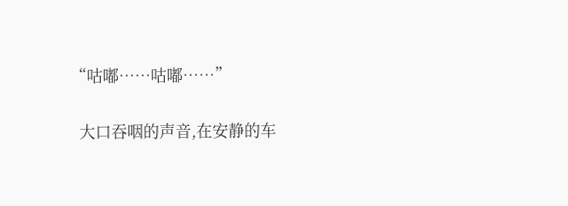“咕嘟……咕嘟……”

  大口吞咽的声音,在安静的车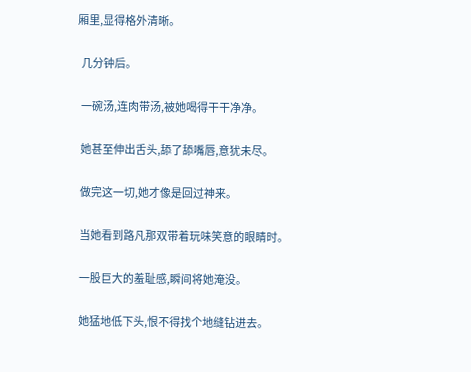厢里,显得格外清晰。

  几分钟后。

  一碗汤,连肉带汤,被她喝得干干净净。

  她甚至伸出舌头,舔了舔嘴唇,意犹未尽。

  做完这一切,她才像是回过神来。

  当她看到路凡那双带着玩味笑意的眼睛时。

  一股巨大的羞耻感,瞬间将她淹没。

  她猛地低下头,恨不得找个地缝钻进去。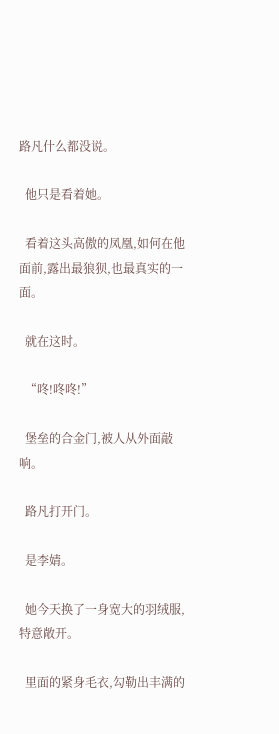路凡什么都没说。

  他只是看着她。

  看着这头高傲的凤凰,如何在他面前,露出最狼狈,也最真实的一面。

  就在这时。

  “咚!咚咚!”

  堡垒的合金门,被人从外面敲响。

  路凡打开门。

  是李婧。

  她今天换了一身宽大的羽绒服,特意敞开。

  里面的紧身毛衣,勾勒出丰满的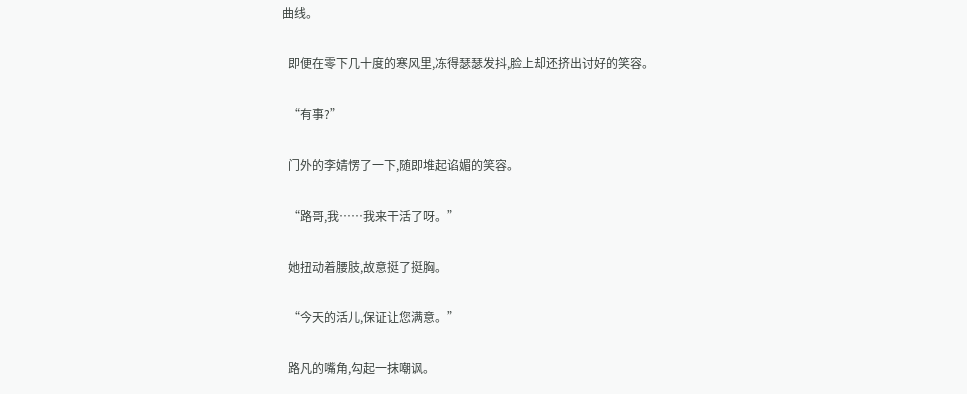曲线。

  即便在零下几十度的寒风里,冻得瑟瑟发抖,脸上却还挤出讨好的笑容。

  “有事?”

  门外的李婧愣了一下,随即堆起谄媚的笑容。

  “路哥,我……我来干活了呀。”

  她扭动着腰肢,故意挺了挺胸。

  “今天的活儿,保证让您满意。”

  路凡的嘴角,勾起一抹嘲讽。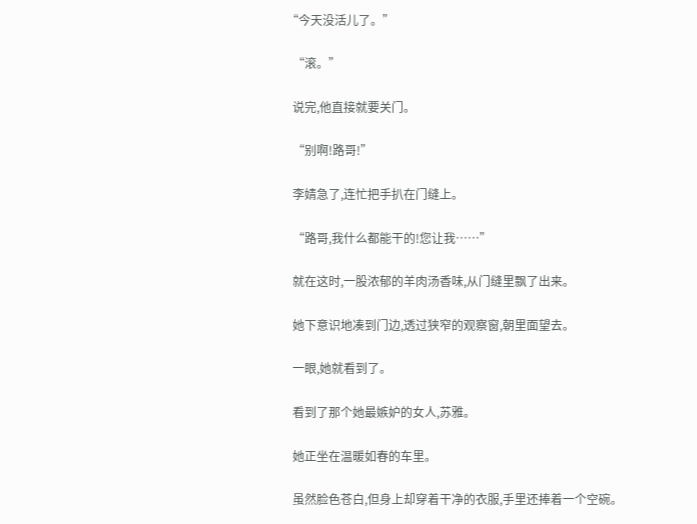“今天没活儿了。”

  “滚。”

  说完,他直接就要关门。

  “别啊!路哥!”

  李婧急了,连忙把手扒在门缝上。

  “路哥,我什么都能干的!您让我……”

  就在这时,一股浓郁的羊肉汤香味,从门缝里飘了出来。

  她下意识地凑到门边,透过狭窄的观察窗,朝里面望去。

  一眼,她就看到了。

  看到了那个她最嫉妒的女人,苏雅。

  她正坐在温暖如春的车里。

  虽然脸色苍白,但身上却穿着干净的衣服,手里还捧着一个空碗。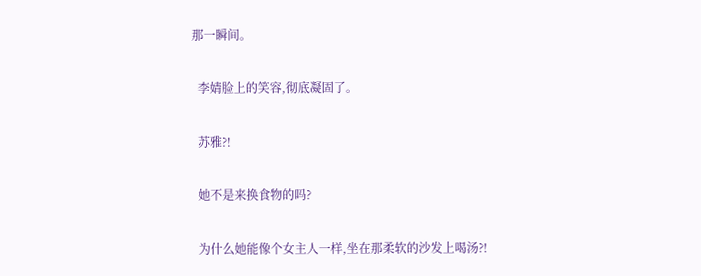那一瞬间。

  李婧脸上的笑容,彻底凝固了。

  苏雅?!

  她不是来换食物的吗?

  为什么她能像个女主人一样,坐在那柔软的沙发上喝汤?!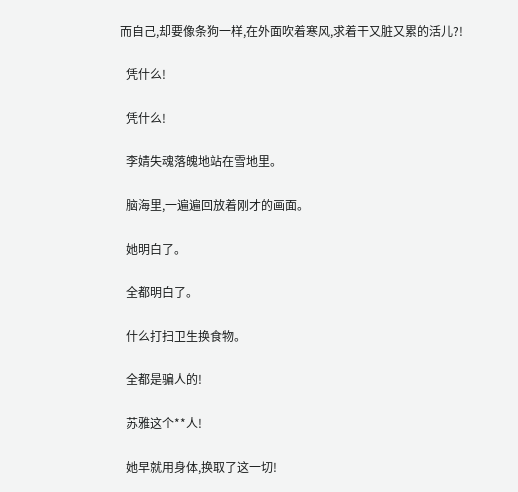而自己,却要像条狗一样,在外面吹着寒风,求着干又脏又累的活儿?!

  凭什么!

  凭什么!

  李婧失魂落魄地站在雪地里。

  脑海里,一遍遍回放着刚才的画面。

  她明白了。

  全都明白了。

  什么打扫卫生换食物。

  全都是骗人的!

  苏雅这个**人!

  她早就用身体,换取了这一切!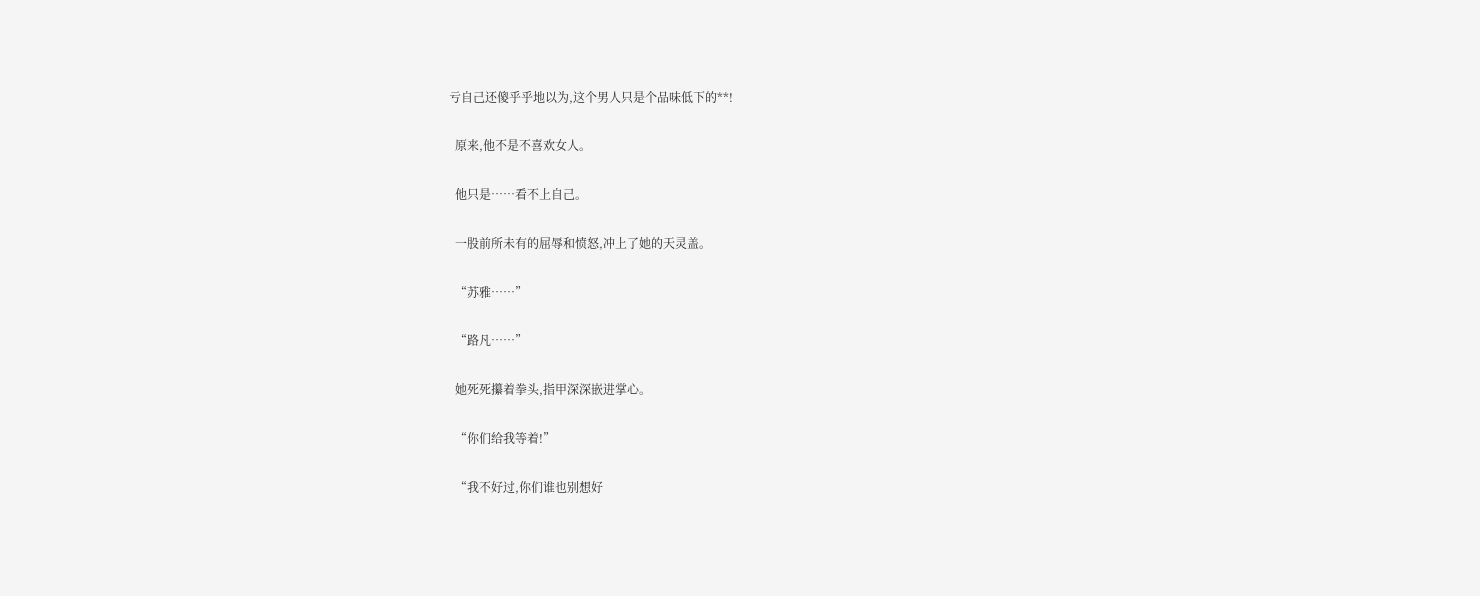亏自己还傻乎乎地以为,这个男人只是个品味低下的**!

  原来,他不是不喜欢女人。

  他只是……看不上自己。

  一股前所未有的屈辱和愤怒,冲上了她的天灵盖。

  “苏雅……”

  “路凡……”

  她死死攥着拳头,指甲深深嵌进掌心。

  “你们给我等着!”

  “我不好过,你们谁也别想好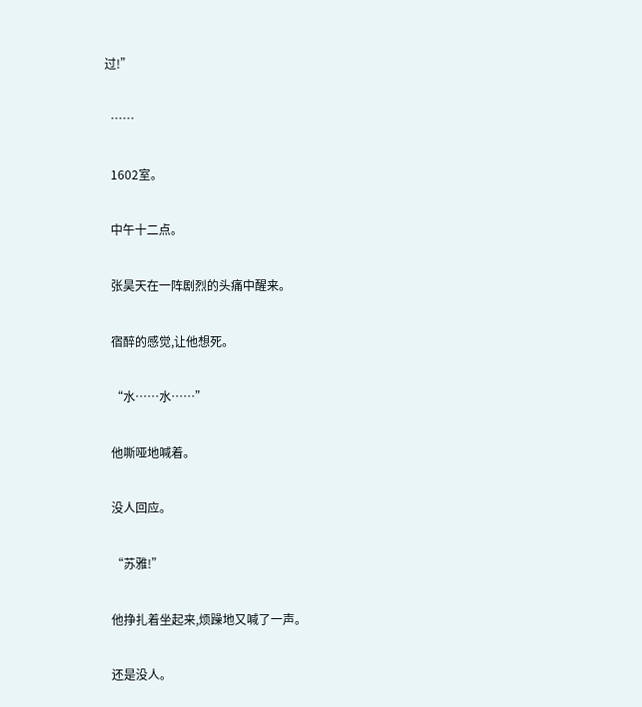过!”

  ……

  1602室。

  中午十二点。

  张昊天在一阵剧烈的头痛中醒来。

  宿醉的感觉,让他想死。

  “水……水……”

  他嘶哑地喊着。

  没人回应。

  “苏雅!”

  他挣扎着坐起来,烦躁地又喊了一声。

  还是没人。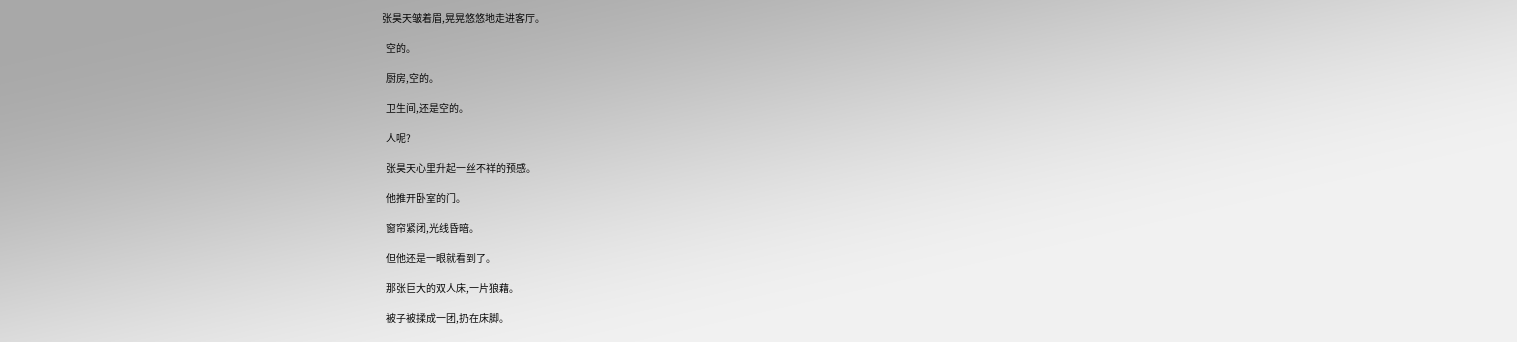张昊天皱着眉,晃晃悠悠地走进客厅。

  空的。

  厨房,空的。

  卫生间,还是空的。

  人呢?

  张昊天心里升起一丝不祥的预感。

  他推开卧室的门。

  窗帘紧闭,光线昏暗。

  但他还是一眼就看到了。

  那张巨大的双人床,一片狼藉。

  被子被揉成一团,扔在床脚。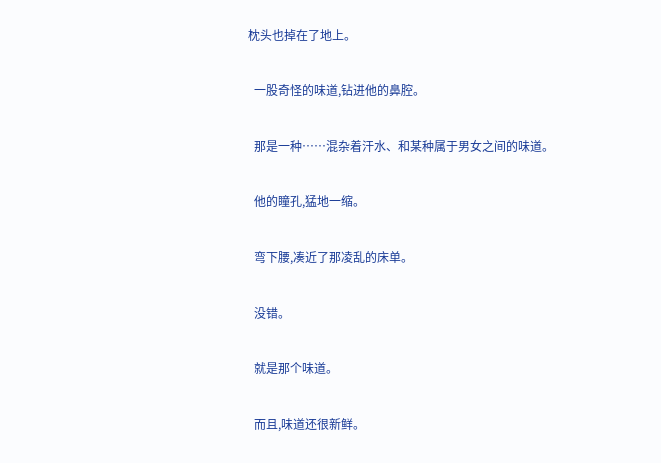枕头也掉在了地上。

  一股奇怪的味道,钻进他的鼻腔。

  那是一种……混杂着汗水、和某种属于男女之间的味道。

  他的瞳孔,猛地一缩。

  弯下腰,凑近了那凌乱的床单。

  没错。

  就是那个味道。

  而且,味道还很新鲜。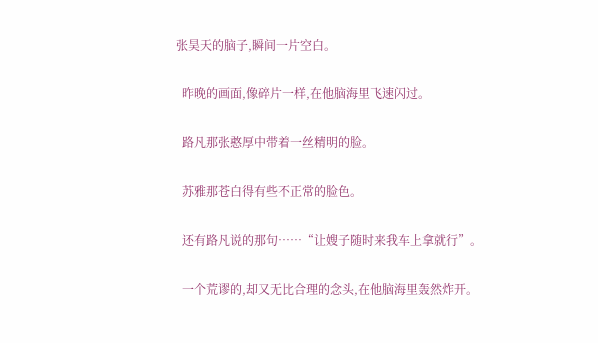张昊天的脑子,瞬间一片空白。

  昨晚的画面,像碎片一样,在他脑海里飞速闪过。

  路凡那张憨厚中带着一丝精明的脸。

  苏雅那苍白得有些不正常的脸色。

  还有路凡说的那句……“让嫂子随时来我车上拿就行”。

  一个荒谬的,却又无比合理的念头,在他脑海里轰然炸开。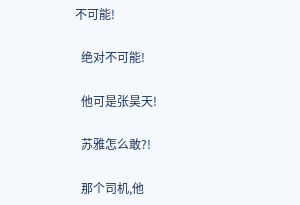不可能!

  绝对不可能!

  他可是张昊天!

  苏雅怎么敢?!

  那个司机,他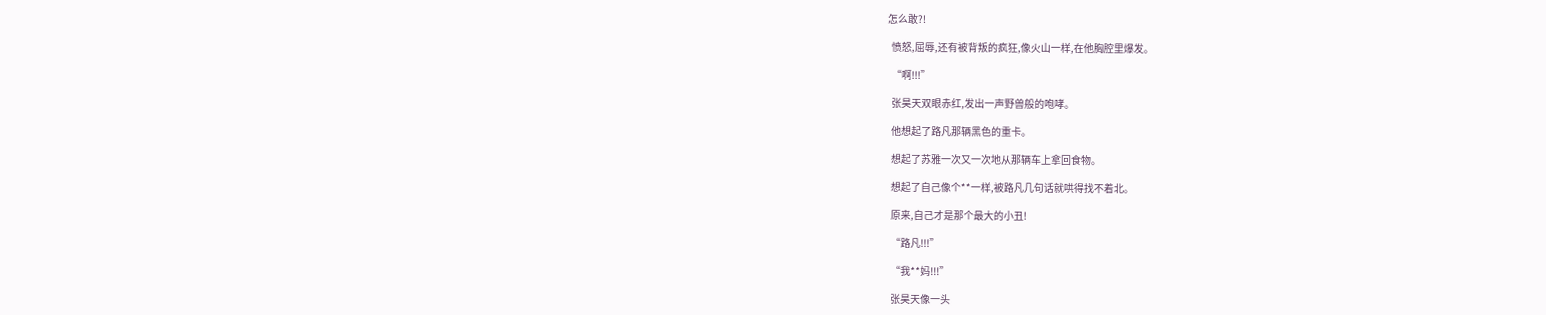怎么敢?!

  愤怒,屈辱,还有被背叛的疯狂,像火山一样,在他胸腔里爆发。

  “啊!!!”

  张昊天双眼赤红,发出一声野兽般的咆哮。

  他想起了路凡那辆黑色的重卡。

  想起了苏雅一次又一次地从那辆车上拿回食物。

  想起了自己像个**一样,被路凡几句话就哄得找不着北。

  原来,自己才是那个最大的小丑!

  “路凡!!!”

  “我**妈!!!”

  张昊天像一头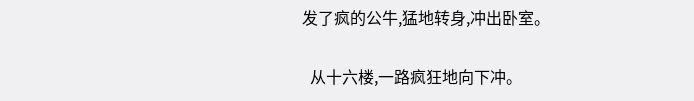发了疯的公牛,猛地转身,冲出卧室。

  从十六楼,一路疯狂地向下冲。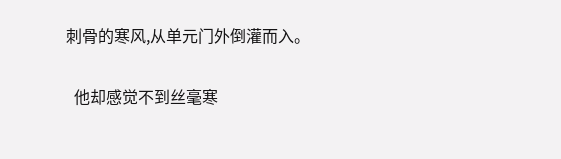刺骨的寒风,从单元门外倒灌而入。

  他却感觉不到丝毫寒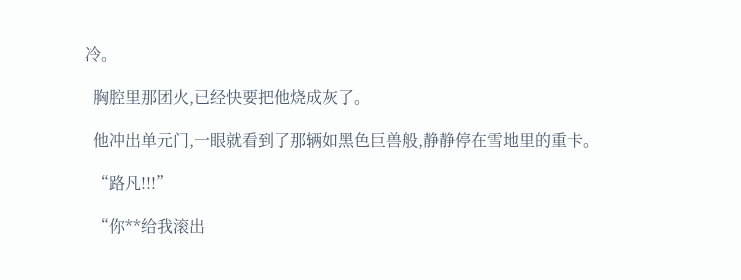冷。

  胸腔里那团火,已经快要把他烧成灰了。

  他冲出单元门,一眼就看到了那辆如黑色巨兽般,静静停在雪地里的重卡。

  “路凡!!!”

  “你**给我滚出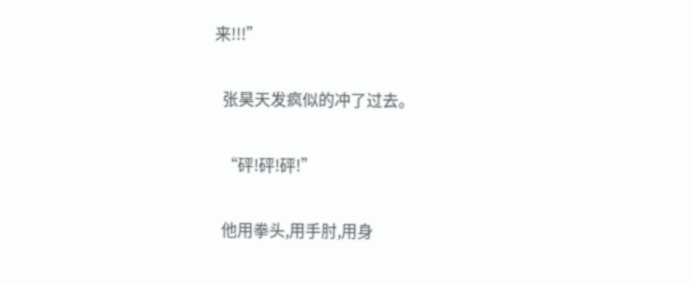来!!!”

  张昊天发疯似的冲了过去。

  “砰!砰!砰!”

  他用拳头,用手肘,用身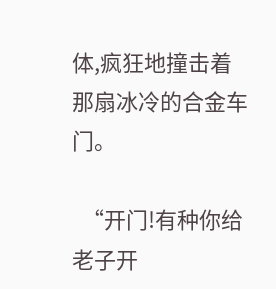体,疯狂地撞击着那扇冰冷的合金车门。

  “开门!有种你给老子开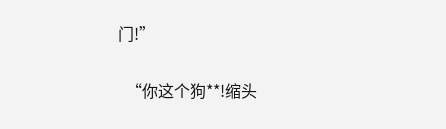门!”

  “你这个狗**!缩头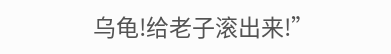乌龟!给老子滚出来!”